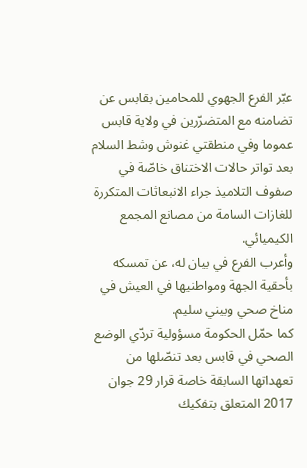عبّر الفرع الجهوي للمحامين بقابس عن تضامنه مع المتضرّرين في ولاية قابس عموما وفي منطقتي غنوش وشط السلام بعد تواتر حالات الاختناق خاصّة في صفوف التلاميذ جراء الانبعاثات المتكررة للغازات السامة من مصانع المجمع الكيميائي.
وأعرب الفرع في بيان له، عن تمسكه بأحقية الجهة ومواطنيها في العيش في مناخ صحي وبيني سليم.
كما حمّل الحكومة مسؤولية تردّي الوضع الصحي في قابس بعد تنصّلها من تعهداتها السابقة خاصة قرار 29 جوان 2017 المتعلق بتفكيك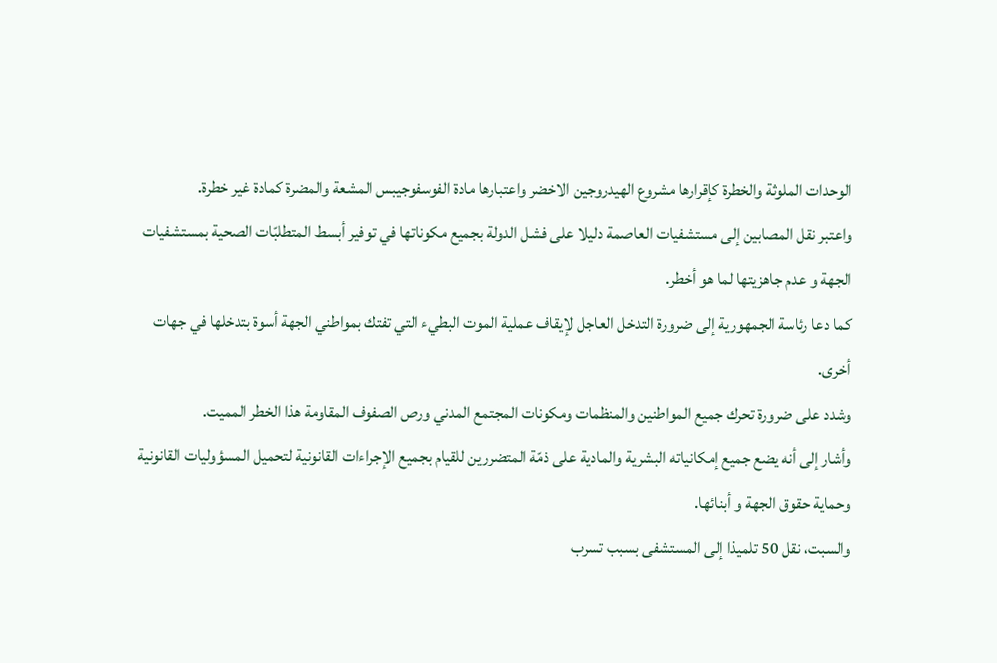الوحدات الملوثة والخطرة كإقرارها مشروع الهيدروجين الاخضر واعتبارها مادة الفوسفوجيبس المشعة والمضرة كمادة غير خطرة.
واعتبر نقل المصابين إلى مستشفيات العاصمة دليلا على فشل الدولة بجميع مكوناتها في توفير أبسط المتطلبّات الصحية بمستشفيات الجهة و عدم جاهزيتها لما هو أخطر.
كما دعا رئاسة الجمهورية إلى ضرورة التدخل العاجل لإيقاف عملية الموت البطيء التي تفتك بمواطني الجهة أسوة بتدخلها في جهات أخرى.
وشدد على ضرورة تحرك جميع المواطنين والمنظمات ومكونات المجتمع المدني ورص الصفوف المقاومة هذا الخطر المميت.
وأشار إلى أنه يضع جميع إمكانياته البشرية والمادية على ذمّة المتضررين للقيام بجميع الإجراءات القانونية لتحميل المسؤوليات القانونية وحماية حقوق الجهة و أبنائها.
والسبت، نقل 50 تلميذا إلى المستشفى بسبب تسرب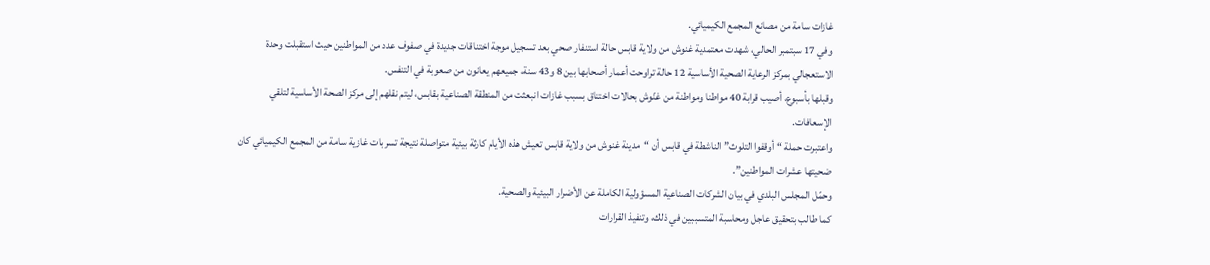غازات سامة من مصانع المجمع الكيميائي.
وفي 17 سبتمبر الحالي، شهدت معتمدية غنوش من ولاية قابس حالة استنفار صحي بعد تسجيل موجة اختناقات جديدة في صفوف عدد من المواطنين حيث استقبلت وحدة الاستعجالي بمركز الرعاية الصحية الأساسية 12 حالة تراوحت أعمار أصحابها بين 8 و43 سنة، جميعهم يعانون من صعوبة في التنفس.
وقبلها بأسبوع، أصيب قرابة 40 مواطنا ومواطنة من غنّوش بحالات اختناق بسبب غازات انبعثت من المنطقة الصناعية بقابس، ليتم نقلهم إلى مركز الصحة الأساسية لتلقي الإسعافات.
واعتبرت حملة “أوقفوا التلوث” الناشطة في قابس أن “مدينة غنوش من ولاية قابس تعيش هذه الأيام كارثة بيئية متواصلة نتيجة تسربات غازية سامة من المجمع الكيميائي كان ضحيتها عشرات المواطنين”.
وحمّل المجلس البلدي في بيان الشركات الصناعية المسؤولية الكاملة عن الأضرار البيئية والصحية.
كما طالب بتحقيق عاجل ومحاسبة المتسببين في ذلك، وتنفيذ القرارات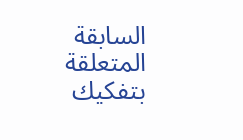السابقة المتعلقة بتفكيك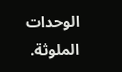الوحدات الملوثة.